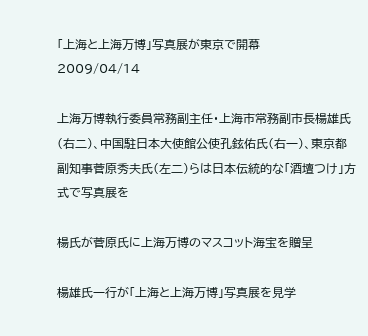「上海と上海万博」写真展が東京で開幕
2009/04/14

上海万博執行委員常務副主任・上海市常務副市長楊雄氏(右二)、中国駐日本大使館公使孔鉉佑氏(右一)、東京都副知事菅原秀夫氏(左二)らは日本伝統的な「酒壇つけ」方式で写真展を

楊氏が菅原氏に上海万博のマスコット海宝を贈呈

楊雄氏一行が「上海と上海万博」写真展を見学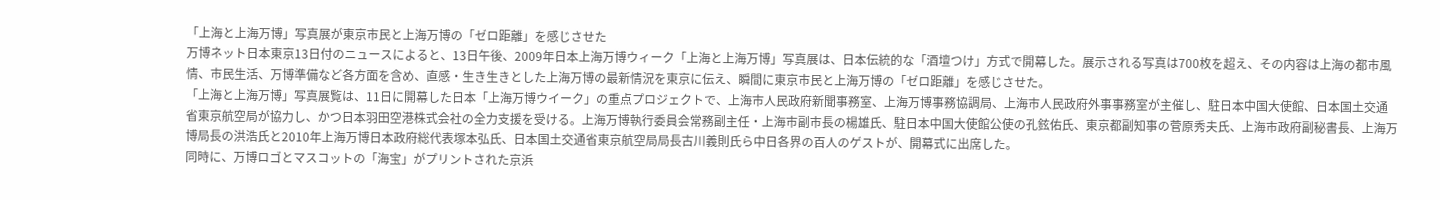「上海と上海万博」写真展が東京市民と上海万博の「ゼロ距離」を感じさせた
万博ネット日本東京13日付のニュースによると、13日午後、2009年日本上海万博ウィーク「上海と上海万博」写真展は、日本伝統的な「酒壇つけ」方式で開幕した。展示される写真は700枚を超え、その内容は上海の都市風情、市民生活、万博準備など各方面を含め、直感・生き生きとした上海万博の最新情況を東京に伝え、瞬間に東京市民と上海万博の「ゼロ距離」を感じさせた。
「上海と上海万博」写真展覧は、11日に開幕した日本「上海万博ウイーク」の重点プロジェクトで、上海市人民政府新聞事務室、上海万博事務協調局、上海市人民政府外事事務室が主催し、駐日本中国大使館、日本国土交通省東京航空局が協力し、かつ日本羽田空港株式会社の全力支援を受ける。上海万博執行委員会常務副主任・上海市副市長の楊雄氏、駐日本中国大使館公使の孔鉉佑氏、東京都副知事の菅原秀夫氏、上海市政府副秘書長、上海万博局長の洪浩氏と2010年上海万博日本政府総代表塚本弘氏、日本国土交通省東京航空局局長古川義則氏ら中日各界の百人のゲストが、開幕式に出席した。
同時に、万博ロゴとマスコットの「海宝」がプリントされた京浜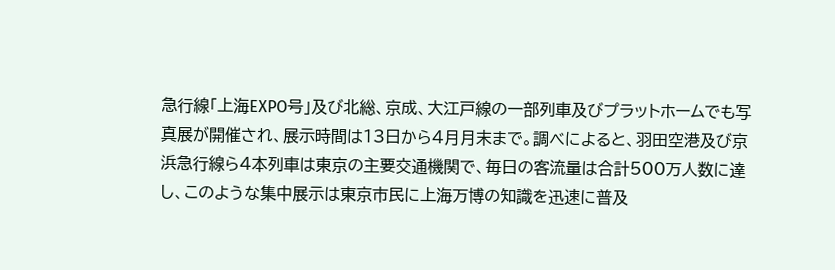急行線「上海EXPO号」及び北総、京成、大江戸線の一部列車及びプラットホームでも写真展が開催され、展示時間は13日から4月月末まで。調べによると、羽田空港及び京浜急行線ら4本列車は東京の主要交通機関で、毎日の客流量は合計500万人数に達し、このような集中展示は東京市民に上海万博の知識を迅速に普及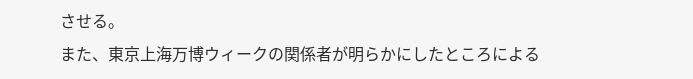させる。
また、東京上海万博ウィークの関係者が明らかにしたところによる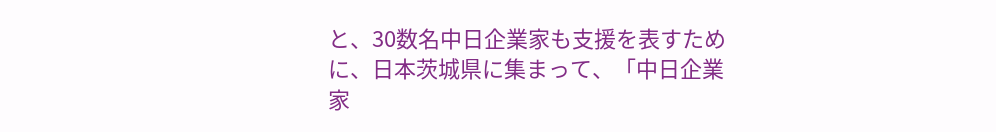と、30数名中日企業家も支援を表すために、日本茨城県に集まって、「中日企業家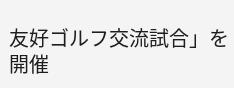友好ゴルフ交流試合」を開催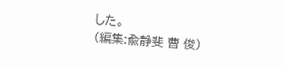した。
(編集:兪静斐 曹 俊)